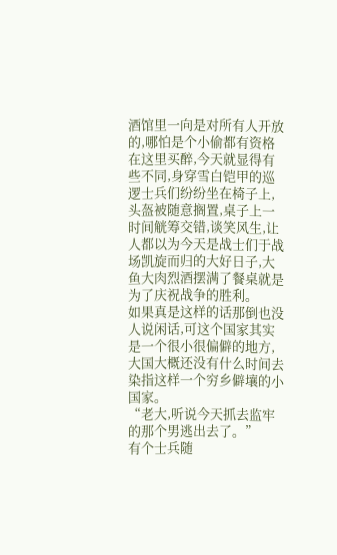酒馆里一向是对所有人开放的,哪怕是个小偷都有资格在这里买醉,今天就显得有些不同,身穿雪白铠甲的巡逻士兵们纷纷坐在椅子上,头盔被随意搁置,桌子上一时间觥筹交错,谈笑风生,让人都以为今天是战士们于战场凯旋而归的大好日子,大鱼大肉烈酒摆满了餐桌就是为了庆祝战争的胜利。
如果真是这样的话那倒也没人说闲话,可这个国家其实是一个很小很偏僻的地方,大国大概还没有什么时间去染指这样一个穷乡僻壤的小国家。
“老大,听说今天抓去监牢的那个男逃出去了。”
有个士兵随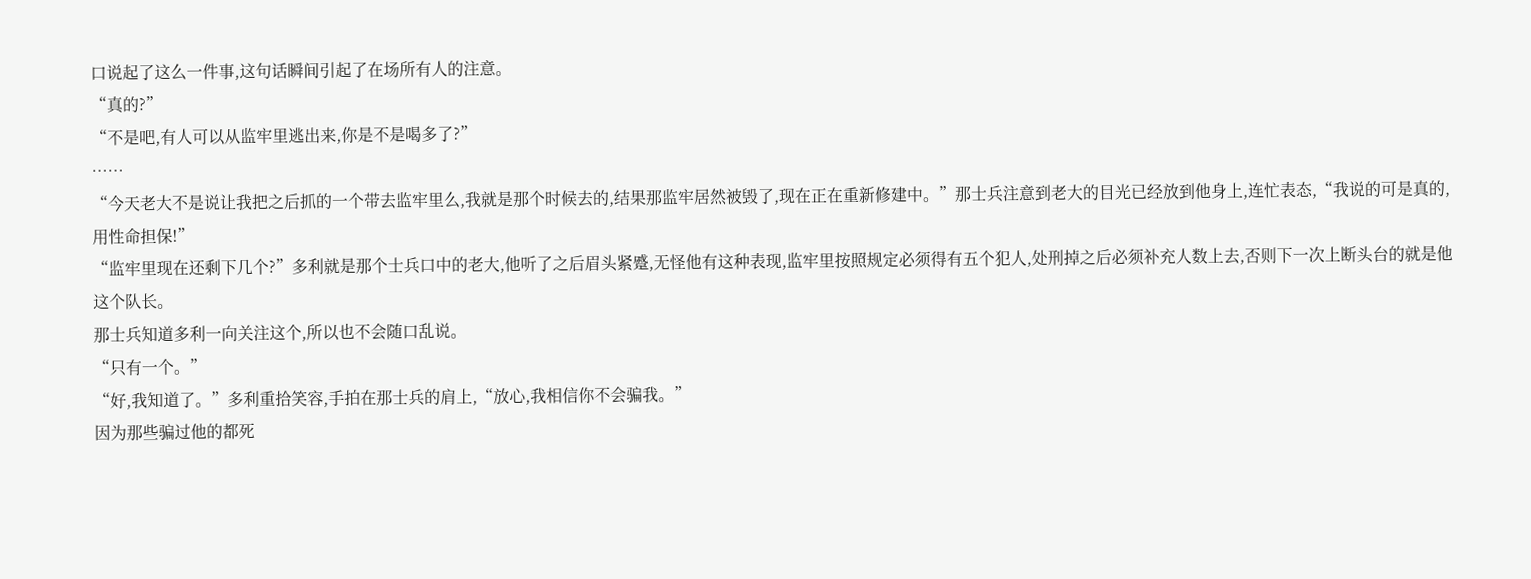口说起了这么一件事,这句话瞬间引起了在场所有人的注意。
“真的?”
“不是吧,有人可以从监牢里逃出来,你是不是喝多了?”
……
“今天老大不是说让我把之后抓的一个带去监牢里么,我就是那个时候去的,结果那监牢居然被毁了,现在正在重新修建中。”那士兵注意到老大的目光已经放到他身上,连忙表态,“我说的可是真的,用性命担保!”
“监牢里现在还剩下几个?”多利就是那个士兵口中的老大,他听了之后眉头紧蹙,无怪他有这种表现,监牢里按照规定必须得有五个犯人,处刑掉之后必须补充人数上去,否则下一次上断头台的就是他这个队长。
那士兵知道多利一向关注这个,所以也不会随口乱说。
“只有一个。”
“好,我知道了。”多利重拾笑容,手拍在那士兵的肩上,“放心,我相信你不会骗我。”
因为那些骗过他的都死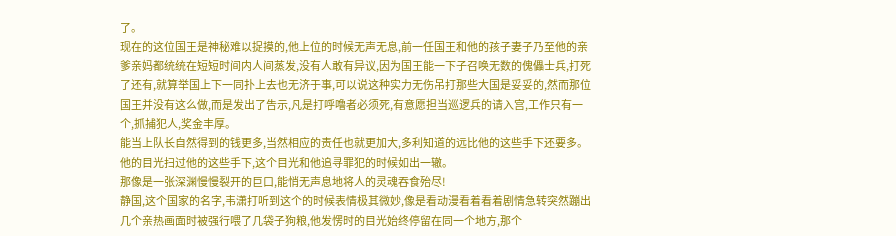了。
现在的这位国王是神秘难以捉摸的,他上位的时候无声无息,前一任国王和他的孩子妻子乃至他的亲爹亲妈都统统在短短时间内人间蒸发,没有人敢有异议,因为国王能一下子召唤无数的傀儡士兵,打死了还有,就算举国上下一同扑上去也无济于事,可以说这种实力无伤吊打那些大国是妥妥的,然而那位国王并没有这么做,而是发出了告示,凡是打呼噜者必须死,有意愿担当巡逻兵的请入宫,工作只有一个,抓捕犯人,奖金丰厚。
能当上队长自然得到的钱更多,当然相应的责任也就更加大,多利知道的远比他的这些手下还要多。
他的目光扫过他的这些手下,这个目光和他追寻罪犯的时候如出一辙。
那像是一张深渊慢慢裂开的巨口,能悄无声息地将人的灵魂吞食殆尽!
静国,这个国家的名字,韦潇打听到这个的时候表情极其微妙,像是看动漫看着看着剧情急转突然蹦出几个亲热画面时被强行喂了几袋子狗粮,他发愣时的目光始终停留在同一个地方,那个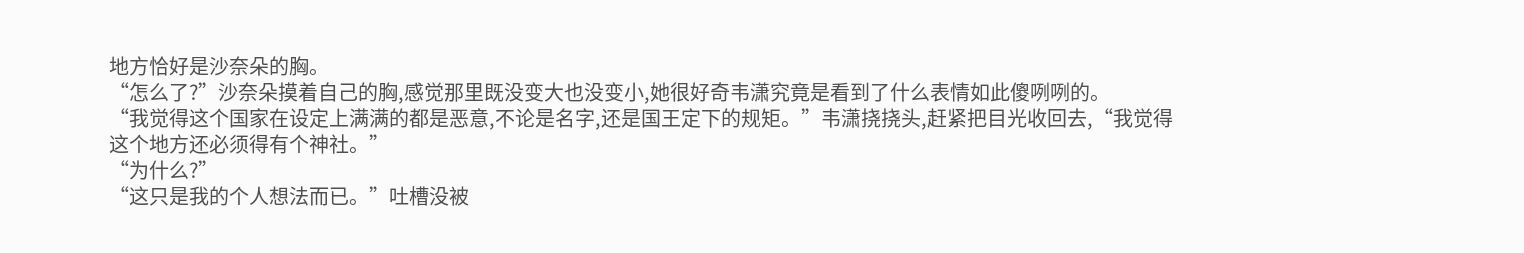地方恰好是沙奈朵的胸。
“怎么了?”沙奈朵摸着自己的胸,感觉那里既没变大也没变小,她很好奇韦潇究竟是看到了什么表情如此傻咧咧的。
“我觉得这个国家在设定上满满的都是恶意,不论是名字,还是国王定下的规矩。”韦潇挠挠头,赶紧把目光收回去,“我觉得这个地方还必须得有个神社。”
“为什么?”
“这只是我的个人想法而已。”吐槽没被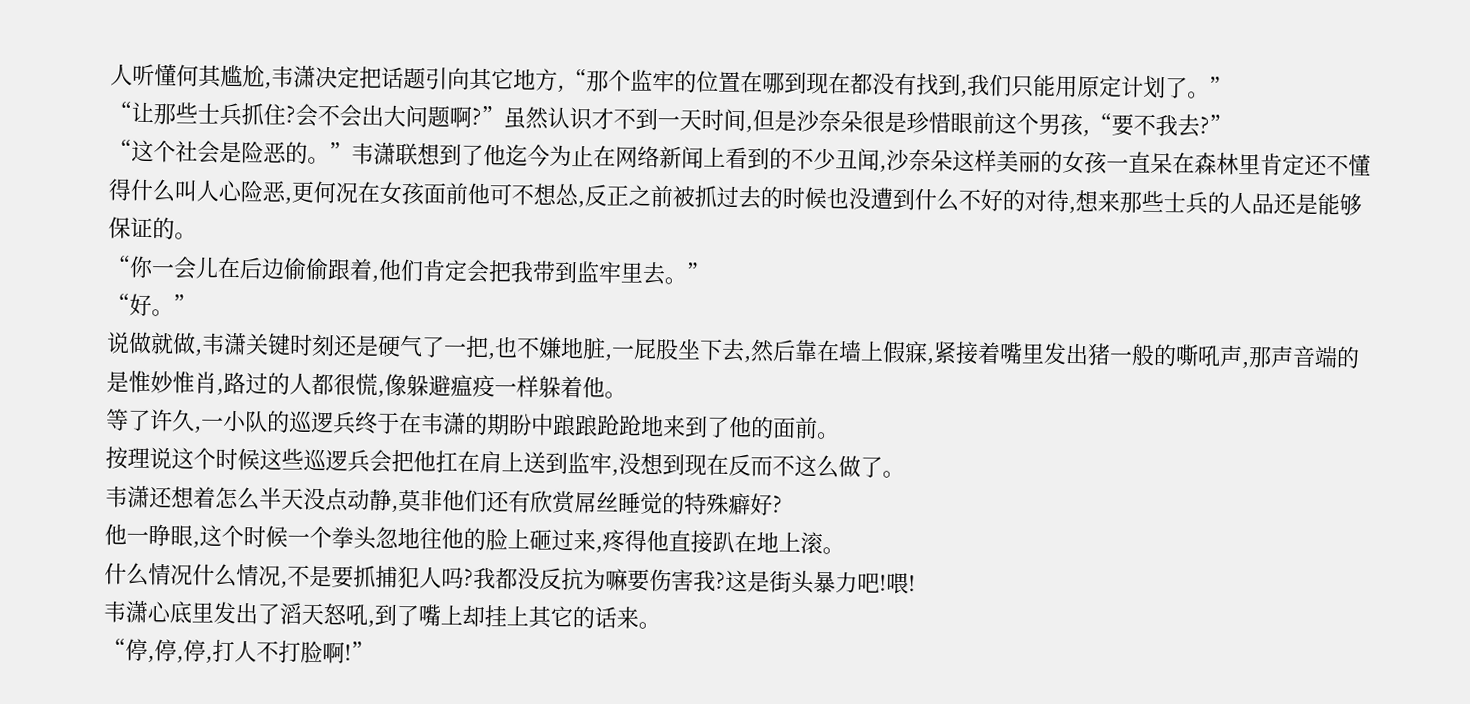人听懂何其尴尬,韦潇决定把话题引向其它地方,“那个监牢的位置在哪到现在都没有找到,我们只能用原定计划了。”
“让那些士兵抓住?会不会出大问题啊?”虽然认识才不到一天时间,但是沙奈朵很是珍惜眼前这个男孩,“要不我去?”
“这个社会是险恶的。”韦潇联想到了他迄今为止在网络新闻上看到的不少丑闻,沙奈朵这样美丽的女孩一直呆在森林里肯定还不懂得什么叫人心险恶,更何况在女孩面前他可不想怂,反正之前被抓过去的时候也没遭到什么不好的对待,想来那些士兵的人品还是能够保证的。
“你一会儿在后边偷偷跟着,他们肯定会把我带到监牢里去。”
“好。”
说做就做,韦潇关键时刻还是硬气了一把,也不嫌地脏,一屁股坐下去,然后靠在墙上假寐,紧接着嘴里发出猪一般的嘶吼声,那声音端的是惟妙惟肖,路过的人都很慌,像躲避瘟疫一样躲着他。
等了许久,一小队的巡逻兵终于在韦潇的期盼中踉踉跄跄地来到了他的面前。
按理说这个时候这些巡逻兵会把他扛在肩上送到监牢,没想到现在反而不这么做了。
韦潇还想着怎么半天没点动静,莫非他们还有欣赏屌丝睡觉的特殊癖好?
他一睁眼,这个时候一个拳头忽地往他的脸上砸过来,疼得他直接趴在地上滚。
什么情况什么情况,不是要抓捕犯人吗?我都没反抗为嘛要伤害我?这是街头暴力吧!喂!
韦潇心底里发出了滔天怒吼,到了嘴上却挂上其它的话来。
“停,停,停,打人不打脸啊!”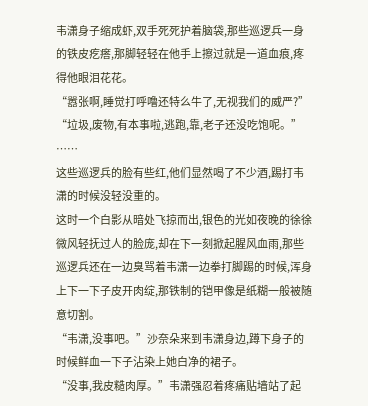韦潇身子缩成虾,双手死死护着脑袋,那些巡逻兵一身的铁皮疙瘩,那脚轻轻在他手上擦过就是一道血痕,疼得他眼泪花花。
“嚣张啊,睡觉打呼噜还特么牛了,无视我们的威严?”
“垃圾,废物,有本事啦,逃跑,靠,老子还没吃饱呢。”
……
这些巡逻兵的脸有些红,他们显然喝了不少酒,踢打韦潇的时候没轻没重的。
这时一个白影从暗处飞掠而出,银色的光如夜晚的徐徐微风轻抚过人的脸庞,却在下一刻掀起腥风血雨,那些巡逻兵还在一边臭骂着韦潇一边拳打脚踢的时候,浑身上下一下子皮开肉绽,那铁制的铠甲像是纸糊一般被随意切割。
“韦潇,没事吧。”沙奈朵来到韦潇身边,蹲下身子的时候鲜血一下子沾染上她白净的裙子。
“没事,我皮糙肉厚。”韦潇强忍着疼痛贴墙站了起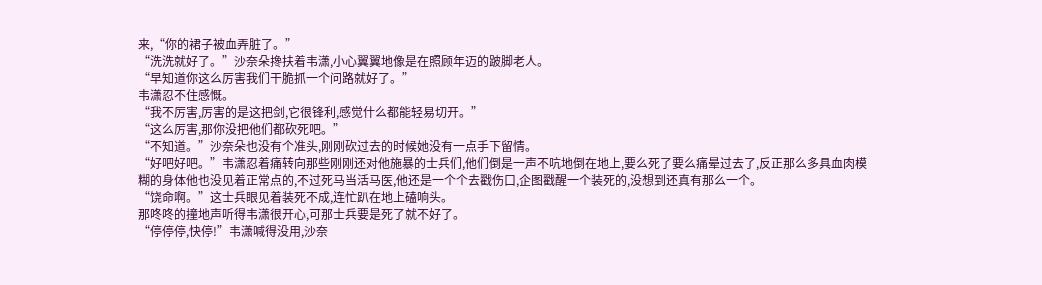来,“你的裙子被血弄脏了。”
“洗洗就好了。”沙奈朵搀扶着韦潇,小心翼翼地像是在照顾年迈的跛脚老人。
“早知道你这么厉害我们干脆抓一个问路就好了。”
韦潇忍不住感慨。
“我不厉害,厉害的是这把剑,它很锋利,感觉什么都能轻易切开。”
“这么厉害,那你没把他们都砍死吧。”
“不知道。”沙奈朵也没有个准头,刚刚砍过去的时候她没有一点手下留情。
“好吧好吧。”韦潇忍着痛转向那些刚刚还对他施暴的士兵们,他们倒是一声不吭地倒在地上,要么死了要么痛晕过去了,反正那么多具血肉模糊的身体他也没见着正常点的,不过死马当活马医,他还是一个个去戳伤口,企图戳醒一个装死的,没想到还真有那么一个。
“饶命啊。”这士兵眼见着装死不成,连忙趴在地上磕响头。
那咚咚的撞地声听得韦潇很开心,可那士兵要是死了就不好了。
“停停停,快停!”韦潇喊得没用,沙奈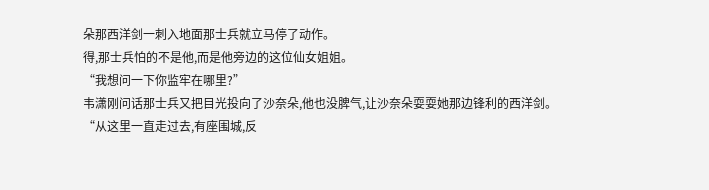朵那西洋剑一刺入地面那士兵就立马停了动作。
得,那士兵怕的不是他,而是他旁边的这位仙女姐姐。
“我想问一下你监牢在哪里?”
韦潇刚问话那士兵又把目光投向了沙奈朵,他也没脾气,让沙奈朵耍耍她那边锋利的西洋剑。
“从这里一直走过去,有座围城,反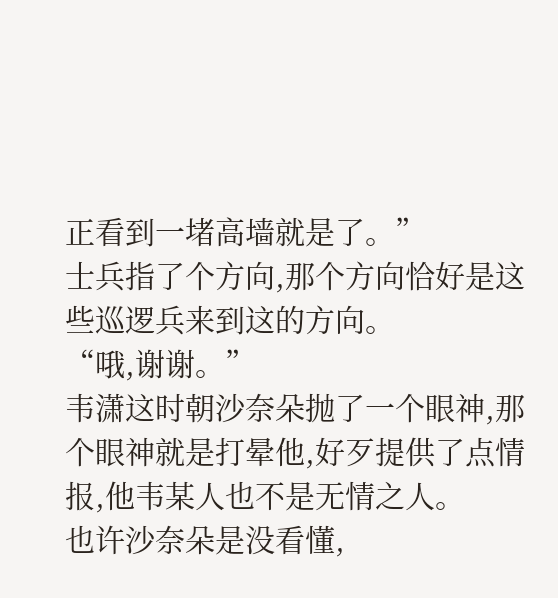正看到一堵高墙就是了。”
士兵指了个方向,那个方向恰好是这些巡逻兵来到这的方向。
“哦,谢谢。”
韦潇这时朝沙奈朵抛了一个眼神,那个眼神就是打晕他,好歹提供了点情报,他韦某人也不是无情之人。
也许沙奈朵是没看懂,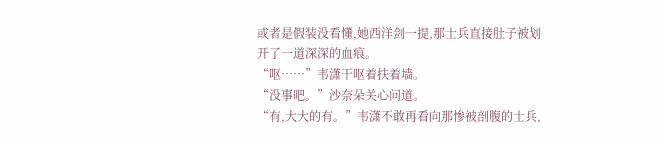或者是假装没看懂,她西洋剑一提,那士兵直接肚子被划开了一道深深的血痕。
“呕……”韦潇干呕着扶着墙。
“没事吧。”沙奈朵关心问道。
“有,大大的有。”韦潇不敢再看向那惨被剖腹的士兵,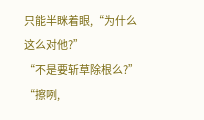只能半眯着眼,“为什么这么对他?”
“不是要斩草除根么?”
“擦咧,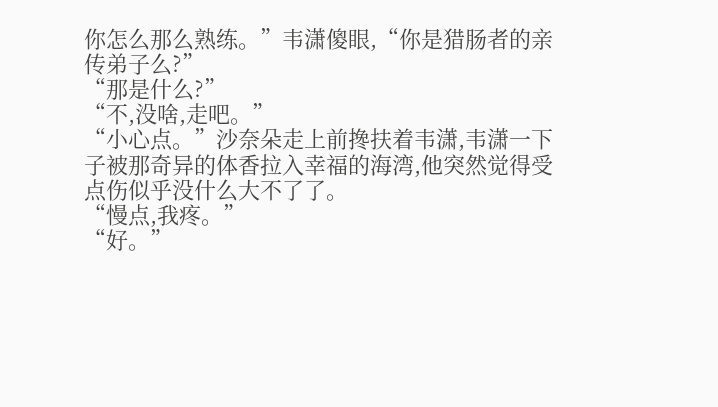你怎么那么熟练。”韦潇傻眼,“你是猎肠者的亲传弟子么?”
“那是什么?”
“不,没啥,走吧。”
“小心点。”沙奈朵走上前搀扶着韦潇,韦潇一下子被那奇异的体香拉入幸福的海湾,他突然觉得受点伤似乎没什么大不了了。
“慢点,我疼。”
“好。”